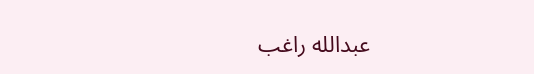عبدالله راغب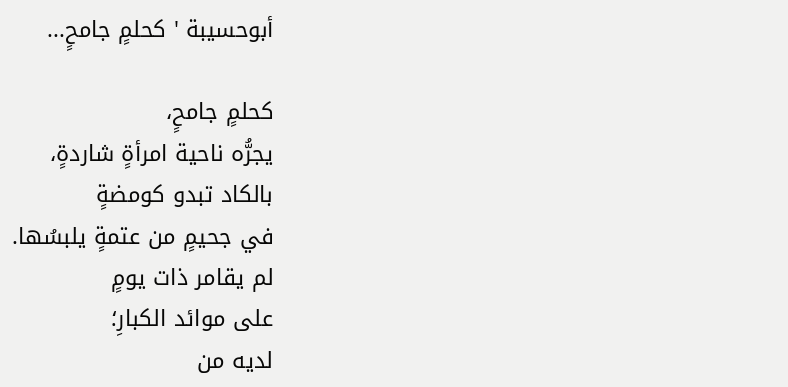أبوحسيبة ' كحلمٍ جامحٍ...

كحلمٍ جامحٍ،
يجرُّه ناحية امرأةٍ شاردةٍ،
بالكاد تبدو كومضةٍ
في جحيمٍ من عتمةٍ يلبسُها.
لم يقامر ذات يومٍ
على موائد الكبارِ؛
لديه من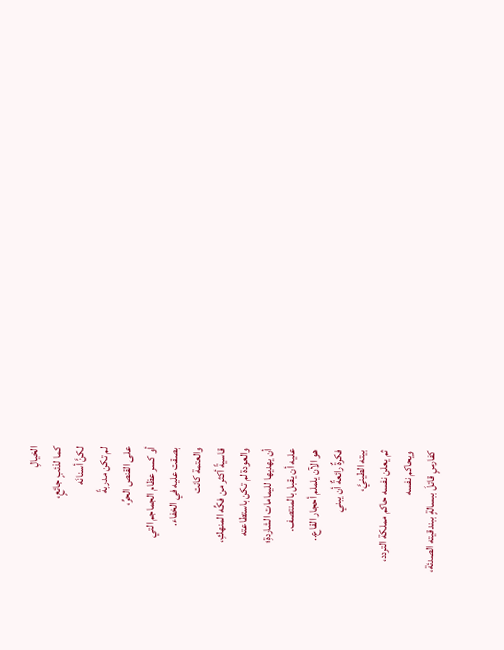الخيالِ
كما لذئبٍ جائعٍ،
لكنَّ أسنانَه
لم تكن مدربةً
على القنص الحرِّ،
أو كسر عظام الجماجم التي
بصقت عليه في الخفاء.
والعتمة كانت
قاسيةً أكثر من فكِّه المنهكِ،
والعودة لم تكن باستطاعته
أن يهديها لليمامات الشاردةِ؛
عليه أن يقبل بالمنتصف.
هو الآن يلملم أحجار القاع..
فكرةٌ رائعةٌ أن يبني
بيته الطينيَّ،
ثم يعلن نفسه حاكم مملكة التردد،
ويحاكم نفسه
كفارسٍ قاتلَ ببسالةٍ ببندقيته الصدئة،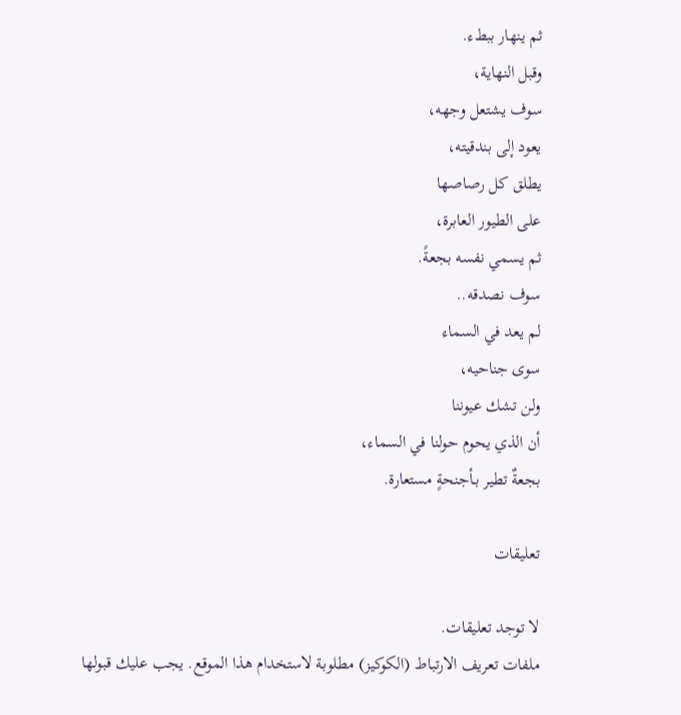ثم ينهار ببطء.
وقبل النهاية،
سوف يشتعل وجهه،
يعود إلى بندقيته،
يطلق كل رصاصها
على الطيور العابرة،
ثم يسمي نفسه بجعةً.
سوف نصدقه..
لم يعد في السماء
سوى جناحيه،
ولن تشك عيوننا
أن الذي يحوم حولنا في السماء،
بجعةٌ تطير بـأجنحةٍ مستعارة.

تعليقات

لا توجد تعليقات.
ملفات تعريف الارتباط (الكوكيز) مطلوبة لاستخدام هذا الموقع. يجب عليك قبولها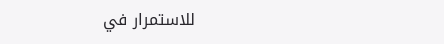للاستمرار في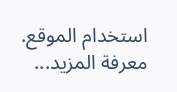استخدام الموقع. معرفة المزيد...